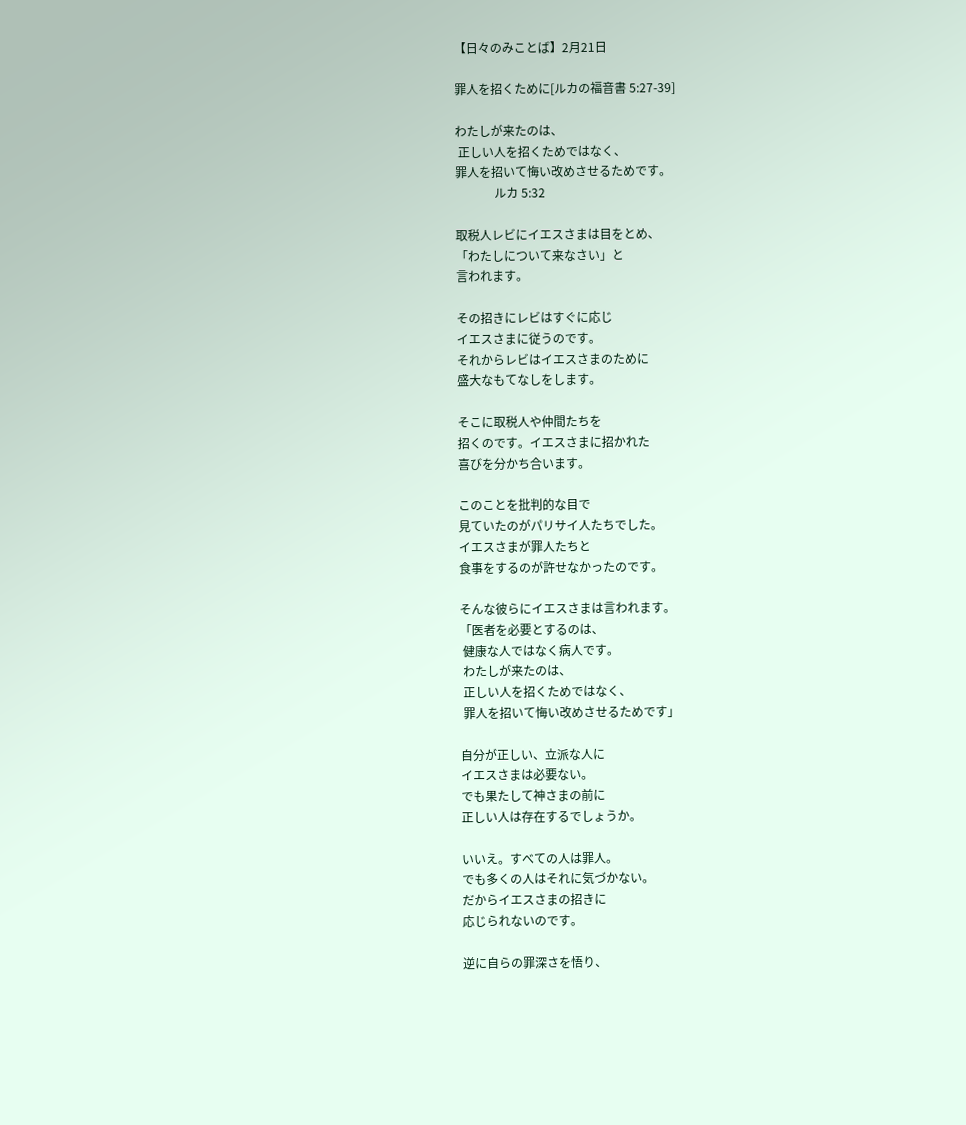【日々のみことば】2月21日

罪人を招くために[ルカの福音書 5:27-39]

わたしが来たのは、
 正しい人を招くためではなく、
罪人を招いて悔い改めさせるためです。
             ルカ 5:32

取税人レビにイエスさまは目をとめ、
「わたしについて来なさい」と
言われます。

その招きにレビはすぐに応じ
イエスさまに従うのです。
それからレビはイエスさまのために
盛大なもてなしをします。

そこに取税人や仲間たちを
招くのです。イエスさまに招かれた
喜びを分かち合います。

このことを批判的な目で
見ていたのがパリサイ人たちでした。
イエスさまが罪人たちと
食事をするのが許せなかったのです。

そんな彼らにイエスさまは言われます。
「医者を必要とするのは、
 健康な人ではなく病人です。
 わたしが来たのは、
 正しい人を招くためではなく、
 罪人を招いて悔い改めさせるためです」

自分が正しい、立派な人に
イエスさまは必要ない。
でも果たして神さまの前に
正しい人は存在するでしょうか。

いいえ。すべての人は罪人。
でも多くの人はそれに気づかない。
だからイエスさまの招きに
応じられないのです。

逆に自らの罪深さを悟り、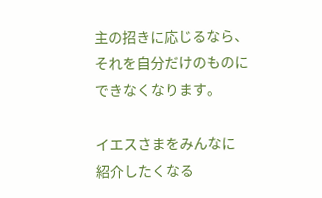主の招きに応じるなら、
それを自分だけのものに
できなくなります。

イエスさまをみんなに
紹介したくなる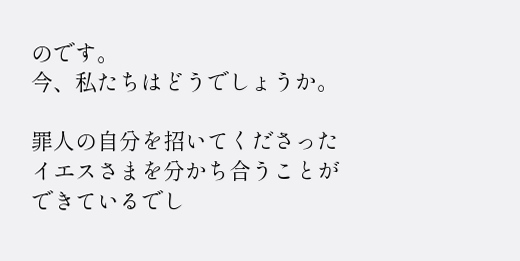のです。
今、私たちはどうでしょうか。

罪人の自分を招いてくださった
イエスさまを分かち合うことが
できているでし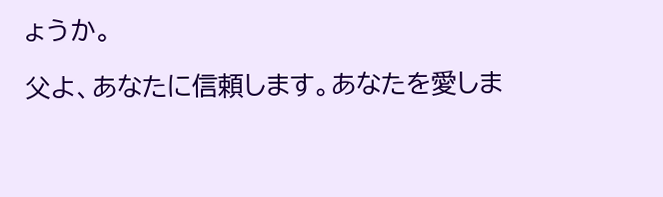ょうか。

父よ、あなたに信頼します。あなたを愛しま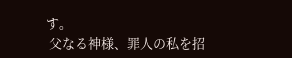す。
 父なる神様、罪人の私を招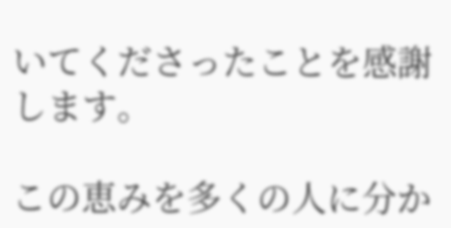いてくださったことを感謝します。

この恵みを多くの人に分か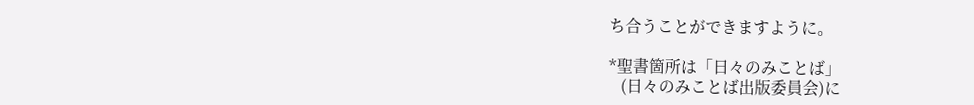ち合うことができますように。

*聖書箇所は「日々のみことば」
   (日々のみことば出版委員会)に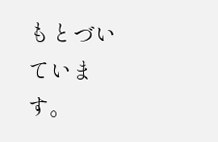もとづいています。